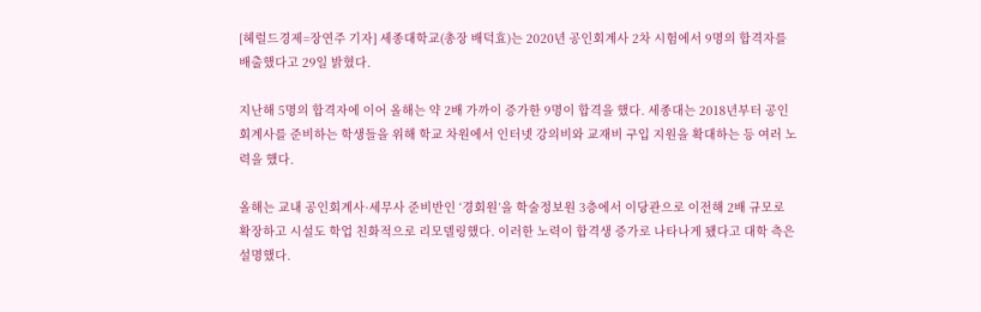[헤럴드경제=장연주 기자] 세종대학교(총장 배덕효)는 2020년 공인회계사 2차 시험에서 9명의 합격자를 배출했다고 29일 밝혔다.

지난해 5명의 합격자에 이어 올해는 약 2배 가까이 증가한 9명이 합격을 했다. 세종대는 2018년부터 공인회계사를 준비하는 학생들을 위해 학교 차원에서 인터넷 강의비와 교재비 구입 지원을 확대하는 등 여러 노력을 했다.

올해는 교내 공인회계사·세무사 준비반인 ‘경회원’을 학술정보원 3층에서 이당관으로 이전해 2배 규모로 확장하고 시설도 학업 친화적으로 리모델링했다. 이러한 노력이 합격생 증가로 나타나게 됐다고 대학 측은 설명했다.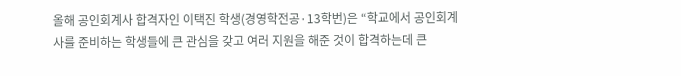올해 공인회계사 합격자인 이택진 학생(경영학전공·13학번)은 “학교에서 공인회계사를 준비하는 학생들에 큰 관심을 갖고 여러 지원을 해준 것이 합격하는데 큰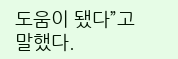도움이 됐다”고 말했다.